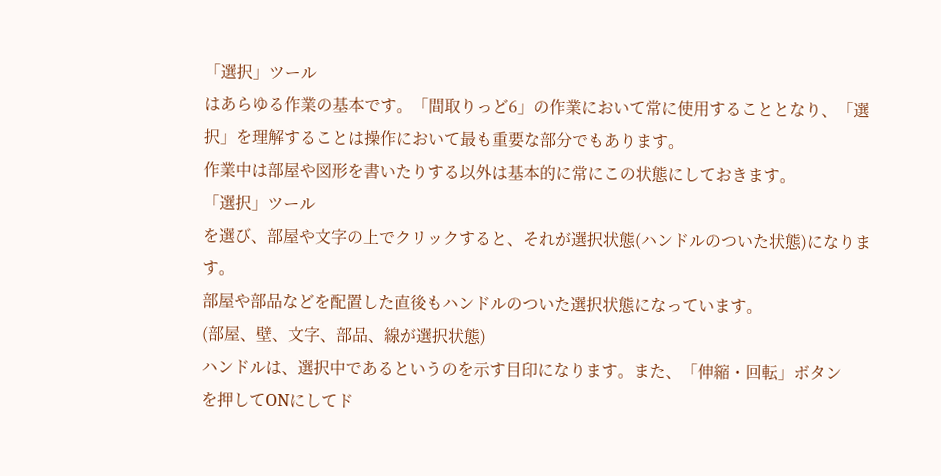「選択」ツール
はあらゆる作業の基本です。「間取りっど6」の作業において常に使用することとなり、「選択」を理解することは操作において最も重要な部分でもあります。
作業中は部屋や図形を書いたりする以外は基本的に常にこの状態にしておきます。
「選択」ツール
を選び、部屋や文字の上でクリックすると、それが選択状態(ハンドルのついた状態)になります。
部屋や部品などを配置した直後もハンドルのついた選択状態になっています。
(部屋、壁、文字、部品、線が選択状態)
ハンドルは、選択中であるというのを示す目印になります。また、「伸縮・回転」ボタン
を押してONにしてド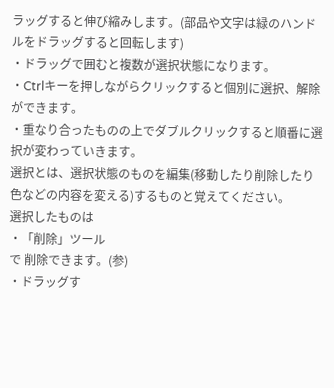ラッグすると伸び縮みします。(部品や文字は緑のハンドルをドラッグすると回転します)
・ドラッグで囲むと複数が選択状態になります。
・Ctrlキーを押しながらクリックすると個別に選択、解除ができます。
・重なり合ったものの上でダブルクリックすると順番に選択が変わっていきます。
選択とは、選択状態のものを編集(移動したり削除したり色などの内容を変える)するものと覚えてください。
選択したものは
・「削除」ツール
で 削除できます。(参)
・ドラッグす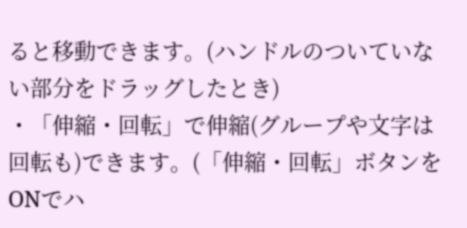ると移動できます。(ハンドルのついていない部分をドラッグしたとき)
・「伸縮・回転」で伸縮(グループや文字は回転も)できます。(「伸縮・回転」ボタンをONでハ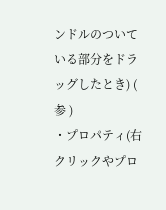ンドルのついている部分をドラッグしたとき) ( 参 )
・プロパティ(右クリックやプロ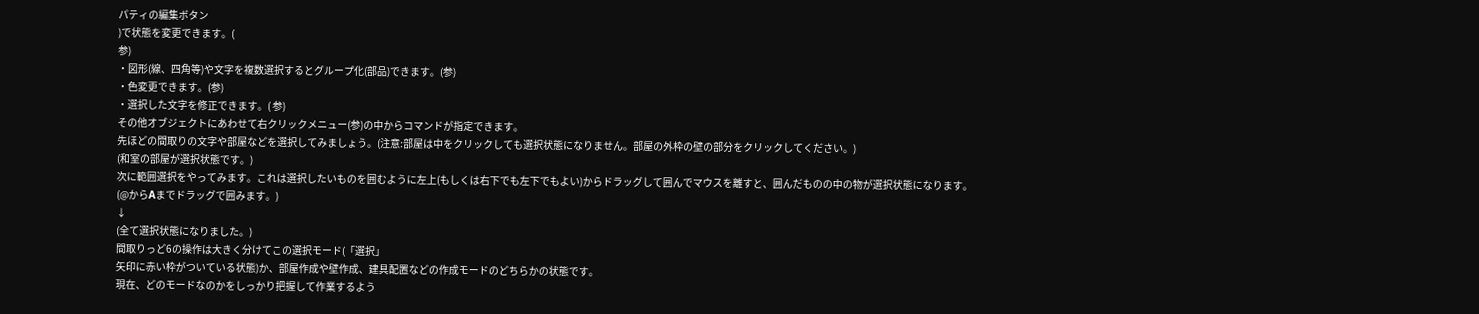パティの編集ボタン
)で状態を変更できます。(
参)
・図形(線、四角等)や文字を複数選択するとグループ化(部品)できます。(参)
・色変更できます。(参)
・選択した文字を修正できます。( 参)
その他オブジェクトにあわせて右クリックメニュー(参)の中からコマンドが指定できます。
先ほどの間取りの文字や部屋などを選択してみましょう。(注意:部屋は中をクリックしても選択状態になりません。部屋の外枠の壁の部分をクリックしてください。)
(和室の部屋が選択状態です。)
次に範囲選択をやってみます。これは選択したいものを囲むように左上(もしくは右下でも左下でもよい)からドラッグして囲んでマウスを離すと、囲んだものの中の物が選択状態になります。
(@からAまでドラッグで囲みます。)
↓
(全て選択状態になりました。)
間取りっど6の操作は大きく分けてこの選択モード(「選択」
矢印に赤い枠がついている状態)か、部屋作成や壁作成、建具配置などの作成モードのどちらかの状態です。
現在、どのモードなのかをしっかり把握して作業するよう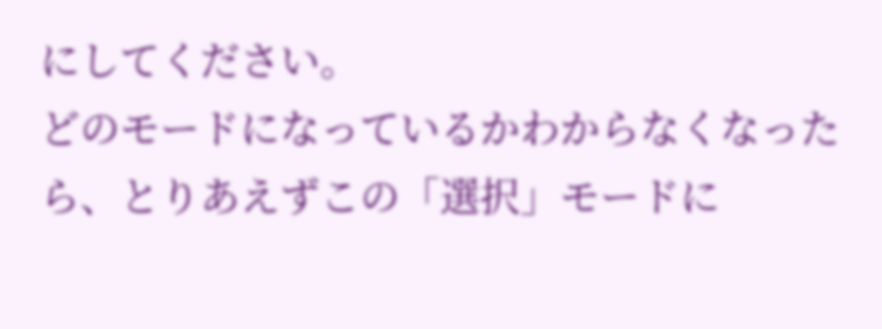にしてください。
どのモードになっているかわからなくなったら、とりあえずこの「選択」モードに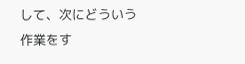して、次にどういう作業をす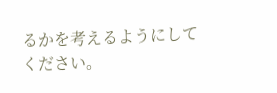るかを考えるようにしてください。